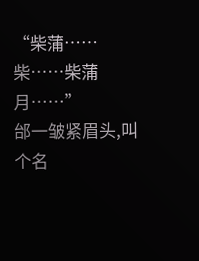“柴蒲……柴……柴蒲月……”
邰一皱紧眉头,叫个名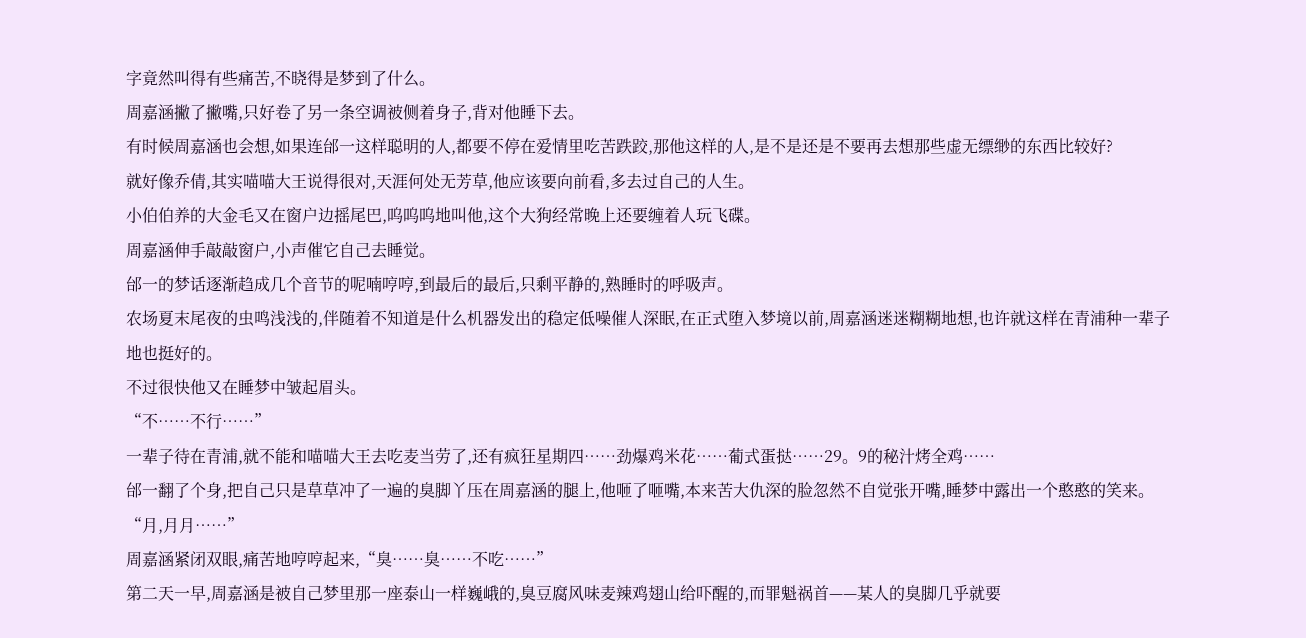字竟然叫得有些痛苦,不晓得是梦到了什么。
周嘉涵撇了撇嘴,只好卷了另一条空调被侧着身子,背对他睡下去。
有时候周嘉涵也会想,如果连邰一这样聪明的人,都要不停在爱情里吃苦跌跤,那他这样的人,是不是还是不要再去想那些虚无缥缈的东西比较好?
就好像乔倩,其实喵喵大王说得很对,天涯何处无芳草,他应该要向前看,多去过自己的人生。
小伯伯养的大金毛又在窗户边摇尾巴,呜呜呜地叫他,这个大狗经常晚上还要缠着人玩飞碟。
周嘉涵伸手敲敲窗户,小声催它自己去睡觉。
邰一的梦话逐渐趋成几个音节的呢喃哼哼,到最后的最后,只剩平静的,熟睡时的呼吸声。
农场夏末尾夜的虫鸣浅浅的,伴随着不知道是什么机器发出的稳定低噪催人深眠,在正式堕入梦境以前,周嘉涵迷迷糊糊地想,也许就这样在青浦种一辈子地也挺好的。
不过很快他又在睡梦中皱起眉头。
“不……不行……”
一辈子待在青浦,就不能和喵喵大王去吃麦当劳了,还有疯狂星期四……劲爆鸡米花……葡式蛋挞……29。9的秘汁烤全鸡……
邰一翻了个身,把自己只是草草冲了一遍的臭脚丫压在周嘉涵的腿上,他咂了咂嘴,本来苦大仇深的脸忽然不自觉张开嘴,睡梦中露出一个憨憨的笑来。
“月,月月……”
周嘉涵紧闭双眼,痛苦地哼哼起来,“臭……臭……不吃……”
第二天一早,周嘉涵是被自己梦里那一座泰山一样巍峨的,臭豆腐风味麦辣鸡翅山给吓醒的,而罪魁祸首——某人的臭脚几乎就要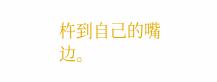杵到自己的嘴边。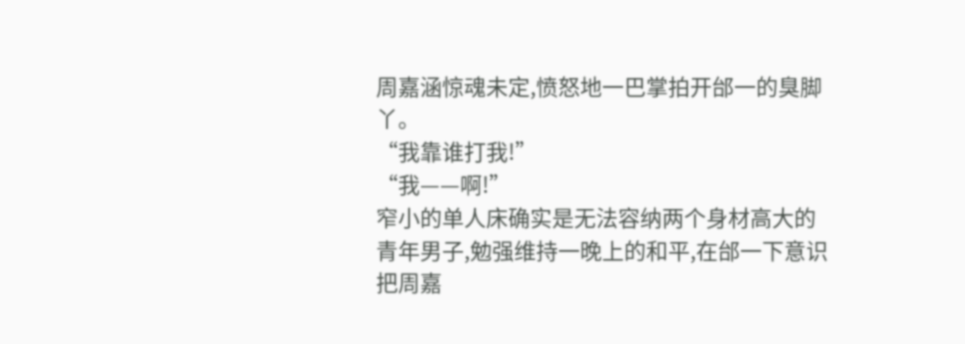周嘉涵惊魂未定,愤怒地一巴掌拍开邰一的臭脚丫。
“我靠谁打我!”
“我——啊!”
窄小的单人床确实是无法容纳两个身材高大的青年男子,勉强维持一晚上的和平,在邰一下意识把周嘉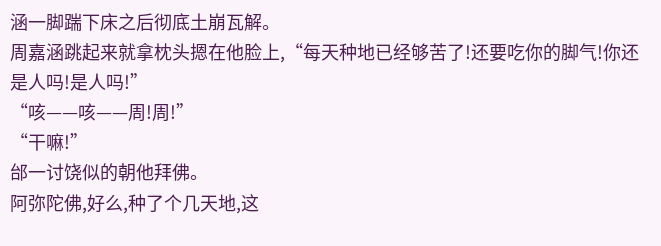涵一脚踹下床之后彻底土崩瓦解。
周嘉涵跳起来就拿枕头摁在他脸上,“每天种地已经够苦了!还要吃你的脚气!你还是人吗!是人吗!”
“咳——咳——周!周!”
“干嘛!”
邰一讨饶似的朝他拜佛。
阿弥陀佛,好么,种了个几天地,这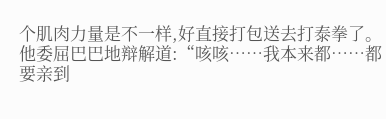个肌肉力量是不一样,好直接打包送去打泰拳了。
他委屈巴巴地辩解道:“咳咳……我本来都……都要亲到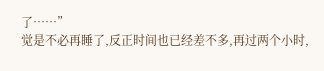了……”
觉是不必再睡了,反正时间也已经差不多,再过两个小时,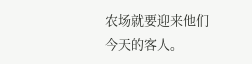农场就要迎来他们今天的客人。